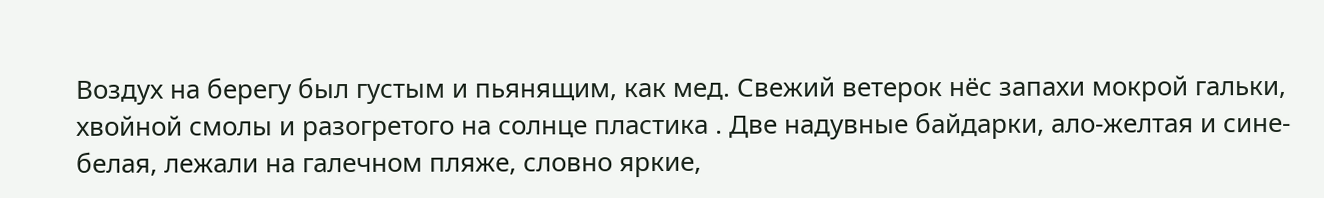Воздух на берегу был густым и пьянящим, как мед. Свежий ветерок нёс запахи мокрой гальки, хвойной смолы и разогретого на солнце пластика . Две надувные байдарки, ало-желтая и сине-белая, лежали на галечном пляже, словно яркие,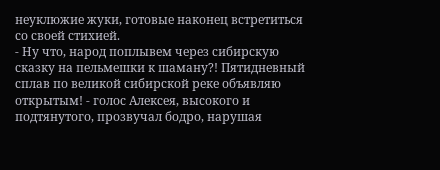неуклюжие жуки, готовые наконец встретиться со своей стихией.
- Ну что, народ поплывем через сибирскую сказку на пельмешки к шаману?! Пятидневный сплав по великой сибирской реке объявляю открытым! - голос Алексея, высокого и подтянутого, прозвучал бодро, нарушая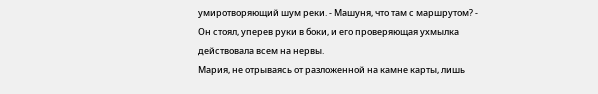умиротворяющий шум реки. - Машуня, что там с маршрутом? - Он стоял, уперев руки в боки, и его проверяющая ухмылка действовала всем на нервы.
Мария, не отрываясь от разложенной на камне карты, лишь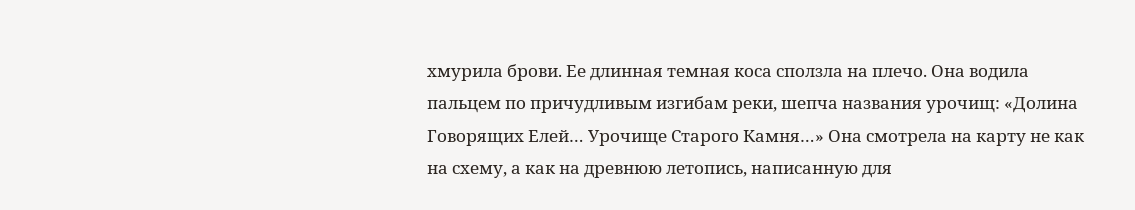хмурила брови. Ее длинная темная коса сползла на плечо. Она водила пальцем по причудливым изгибам реки, шепча названия урочищ: «Долина Говорящих Елей… Урочище Старого Камня…» Она смотрела на карту не как на схему, а как на древнюю летопись, написанную для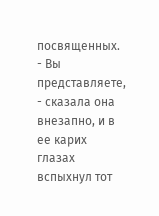посвященных.
- Вы представляете, - сказала она внезапно, и в ее карих глазах вспыхнул тот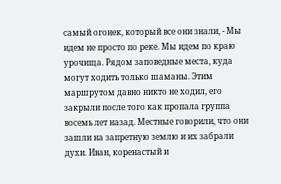самый огонек, который все они знали, - Мы идем не просто по реке. Мы идем по краю урочища. Рядом заповедные места, куда могут ходить только шаманы. Этим маршрутом давно никто не ходил, его закрыли после того как пропала группа восемь лет назад. Местные говорили, что они зашли на запретную землю и их забрали духи. Иван, коренастый и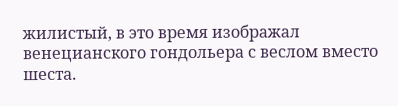жилистый, в это время изображал венецианского гондольера с веслом вместо шеста.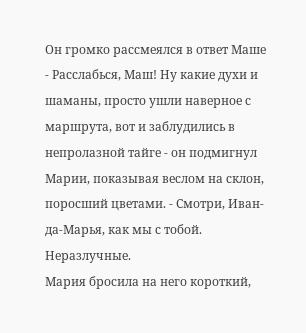Он громко рассмеялся в ответ Маше
- Расслабься, Маш! Ну какие духи и шаманы, просто ушли наверное с маршрута, вот и заблудились в непролазной тайге - он подмигнул Марии, показывая веслом на склон, поросший цветами. - Смотри, Иван-да-Марья, как мы с тобой. Неразлучные.
Мария бросила на него короткий,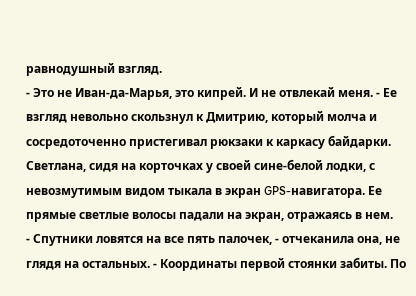равнодушный взгляд.
- Это не Иван-да-Марья, это кипрей. И не отвлекай меня. - Ее взгляд невольно скользнул к Дмитрию, который молча и сосредоточенно пристегивал рюкзаки к каркасу байдарки.
Светлана, сидя на корточках у своей сине-белой лодки, с невозмутимым видом тыкала в экран GPS-навигатора. Ее прямые светлые волосы падали на экран, отражаясь в нем.
- Спутники ловятся на все пять палочек, - отчеканила она, не глядя на остальных. - Координаты первой стоянки забиты. По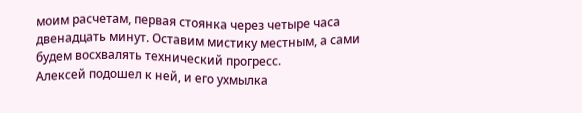моим расчетам, первая стоянка через четыре часа двенадцать минут. Оставим мистику местным, а сами будем восхвалять технический прогресс.
Алексей подошел к ней, и его ухмылка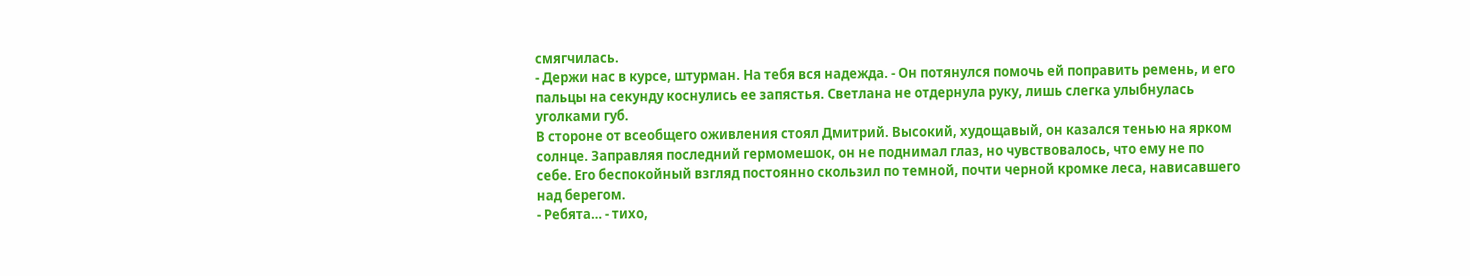смягчилась.
- Держи нас в курсе, штурман. На тебя вся надежда. - Он потянулся помочь ей поправить ремень, и его пальцы на секунду коснулись ее запястья. Светлана не отдернула руку, лишь слегка улыбнулась уголками губ.
В стороне от всеобщего оживления стоял Дмитрий. Высокий, худощавый, он казался тенью на ярком солнце. Заправляя последний гермомешок, он не поднимал глаз, но чувствовалось, что ему не по себе. Его беспокойный взгляд постоянно скользил по темной, почти черной кромке леса, нависавшего над берегом.
- Ребята… - тихо,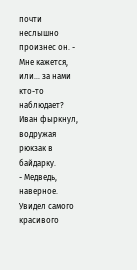почти неслышно произнес он. - Мне кажется, или… за нами кто-то наблюдает?
Иван фыркнул, водружая рюкзак в байдарку.
- Медведь, наверное. Увидел самого красивого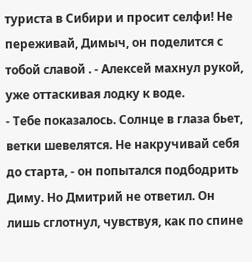туриста в Сибири и просит селфи! Не переживай, Димыч, он поделится с тобой славой . - Алексей махнул рукой, уже оттаскивая лодку к воде.
- Тебе показалось. Солнце в глаза бьет, ветки шевелятся. Не накручивай себя до старта, - он попытался подбодрить Диму. Но Дмитрий не ответил. Он лишь сглотнул, чувствуя, как по спине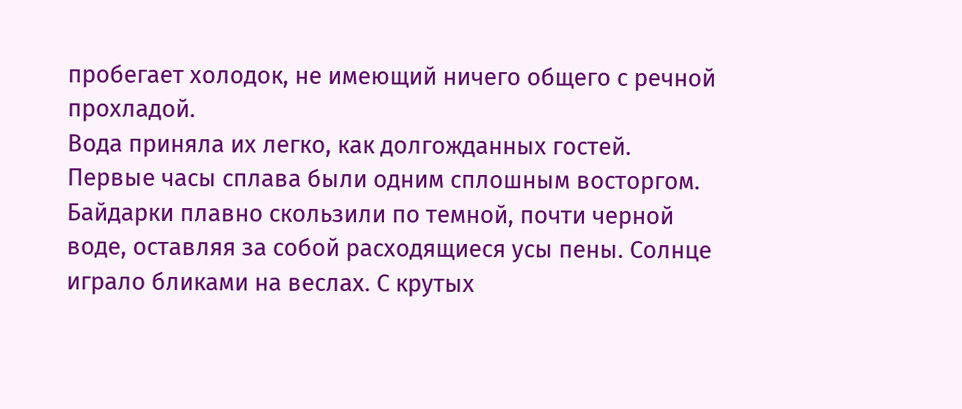пробегает холодок, не имеющий ничего общего с речной прохладой.
Вода приняла их легко, как долгожданных гостей. Первые часы сплава были одним сплошным восторгом. Байдарки плавно скользили по темной, почти черной воде, оставляя за собой расходящиеся усы пены. Солнце играло бликами на веслах. С крутых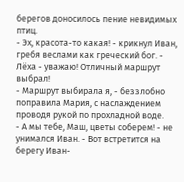берегов доносилось пение невидимых птиц.
- Эх, красота-то какая! - крикнул Иван, гребя веслами как греческий бог. - Лёха - уважаю! Отличный маршрут выбрал!
- Маршрут выбирала я, - беззлобно поправила Мария, с наслаждением проводя рукой по прохладной воде.
- А мы тебе, Маш, цветы соберем! - не унимался Иван. - Вот встретится на берегу Иван-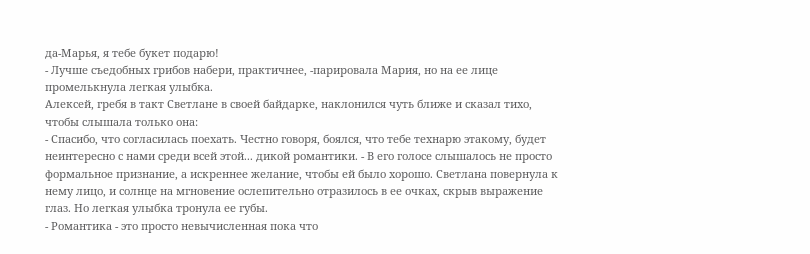да-Марья, я тебе букет подарю!
- Лучше съедобных грибов набери, практичнее, -парировала Мария, но на ее лице промелькнула легкая улыбка.
Алексей, гребя в такт Светлане в своей байдарке, наклонился чуть ближе и сказал тихо, чтобы слышала только она:
- Спасибо, что согласилась поехать. Честно говоря, боялся, что тебе технарю этакому, будет неинтересно с нами среди всей этой... дикой романтики. - В его голосе слышалось не просто формальное признание, а искреннее желание, чтобы ей было хорошо. Светлана повернула к нему лицо, и солнце на мгновение ослепительно отразилось в ее очках, скрыв выражение глаз. Но легкая улыбка тронула ее губы.
- Романтика - это просто невычисленная пока что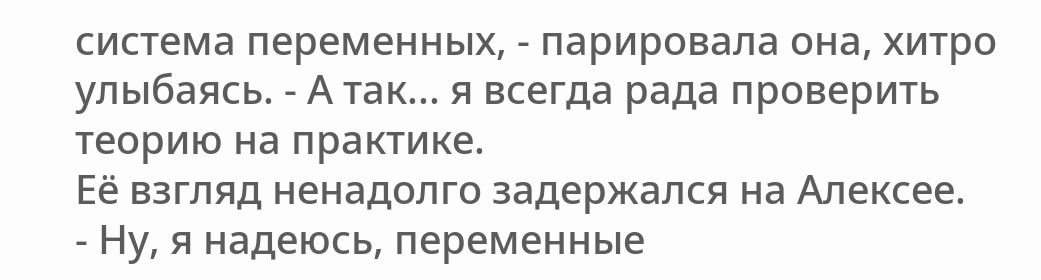система переменных, - парировала она, хитро улыбаясь. - А так... я всегда рада проверить теорию на практике.
Её взгляд ненадолго задержался на Алексее.
- Ну, я надеюсь, переменные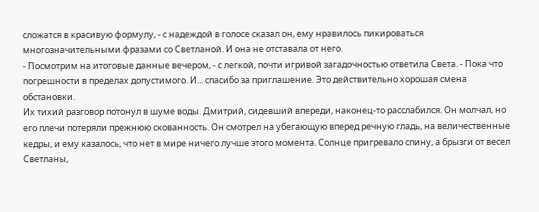сложатся в красивую формулу, - с надеждой в голосе сказал он, ему нравилось пикироваться многозначительными фразами со Светланой. И она не отставала от него.
- Посмотрим на итоговые данные вечером, - с легкой, почти игривой загадочностью ответила Света. - Пока что погрешности в пределах допустимого. И... спасибо за приглашение. Это действительно хорошая смена обстановки.
Их тихий разговор потонул в шуме воды. Дмитрий, сидевший впереди, наконец-то расслабился. Он молчал, но его плечи потеряли прежнюю скованность. Он смотрел на убегающую вперед речную гладь, на величественные кедры, и ему казалось, что нет в мире ничего лучше этого момента. Солнце пригревало спину, а брызги от весел Светланы,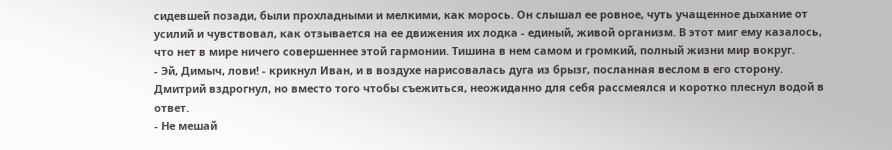сидевшей позади, были прохладными и мелкими, как морось. Он слышал ее ровное, чуть учащенное дыхание от усилий и чувствовал, как отзывается на ее движения их лодка - единый, живой организм. В этот миг ему казалось, что нет в мире ничего совершеннее этой гармонии. Тишина в нем самом и громкий, полный жизни мир вокруг.
- Эй, Димыч, лови! - крикнул Иван, и в воздухе нарисовалась дуга из брызг, посланная веслом в его сторону. Дмитрий вздрогнул, но вместо того чтобы съежиться, неожиданно для себя рассмеялся и коротко плеснул водой в ответ.
- Не мешай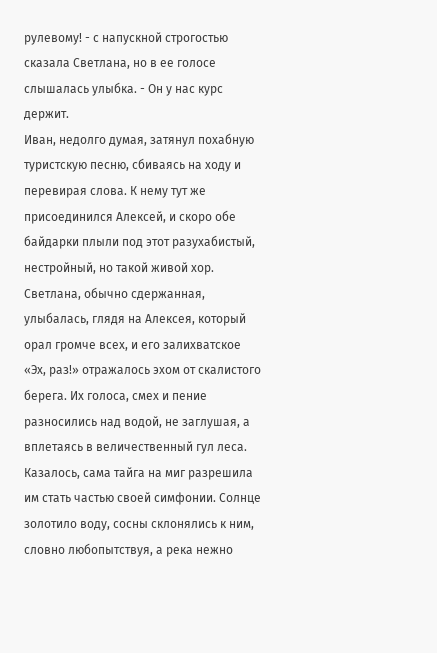рулевому! - с напускной строгостью сказала Светлана, но в ее голосе слышалась улыбка. - Он у нас курс держит.
Иван, недолго думая, затянул похабную туристскую песню, сбиваясь на ходу и перевирая слова. К нему тут же присоединился Алексей, и скоро обе байдарки плыли под этот разухабистый, нестройный, но такой живой хор. Светлана, обычно сдержанная, улыбалась, глядя на Алексея, который орал громче всех, и его залихватское «Эх, раз!» отражалось эхом от скалистого берега. Их голоса, смех и пение разносились над водой, не заглушая, а вплетаясь в величественный гул леса. Казалось, сама тайга на миг разрешила им стать частью своей симфонии. Солнце золотило воду, сосны склонялись к ним, словно любопытствуя, а река нежно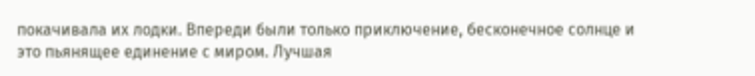покачивала их лодки. Впереди были только приключение, бесконечное солнце и это пьянящее единение с миром. Лучшая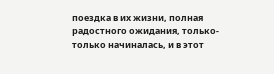поездка в их жизни, полная радостного ожидания, только-только начиналась, и в этот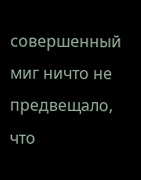совершенный миг ничто не предвещало, что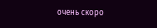очень скоро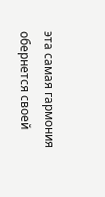эта самая гармония обернется своей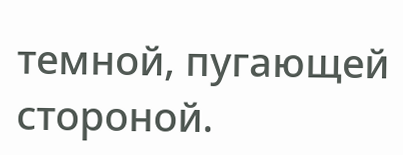темной, пугающей стороной.